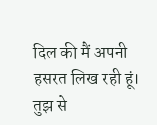दिल की मैं अपनी हसरत लिख रही हूं। तुझ से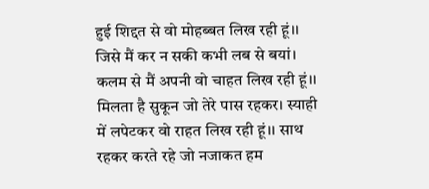हुई शिद्दत से वो मोहब्बत लिख रही हूं।। जिसे मैं कर न सकी कभी लब से बयां। कलम से मैं अपनी वो चाहत लिख रही हूं।। मिलता है सुकून जो तेरे पास रहकर। स्याही में लपेटकर वो राहत लिख रही हूं।। साथ रहकर करते रहे जो नजाकत हम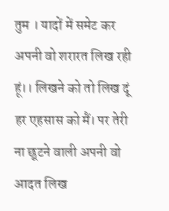तुम । यादों में समेट कर अपनी वो शरारत लिख रही हूं।। लिखने को तो लिख दूं हर एहसास को मैं। पर तेरी ना छूटने वाली अपनी वो आदत लिख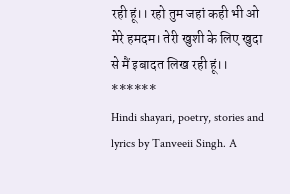रही हूं।। रहो तुम जहां कही भी ओ मेरे हमदम। तेरी खुशी के लिए खुदा से मैं इबादत लिख रही हूं।। ******
Hindi shayari, poetry, stories and lyrics by Tanveeii Singh. A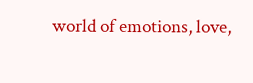world of emotions, love,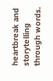heartbreak and storytelling through words.